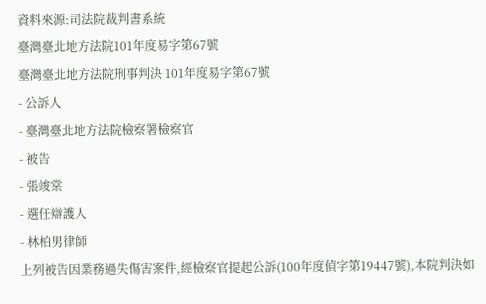資料來源:司法院裁判書系統
臺灣臺北地方法院101年度易字第67號
臺灣臺北地方法院刑事判決 101年度易字第67號
- 公訴人
- 臺灣臺北地方法院檢察署檢察官
- 被告
- 張竣棠
- 選任辯護人
- 林柏男律師
上列被告因業務過失傷害案件,經檢察官提起公訴(100年度偵字第19447號),本院判決如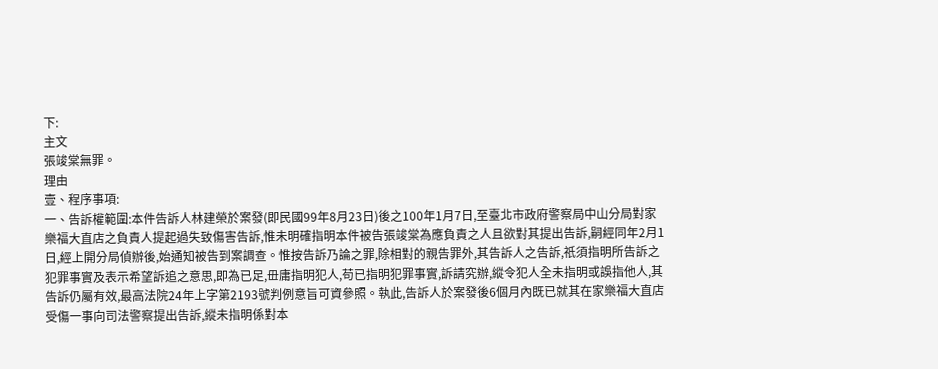下:
主文
張竣棠無罪。
理由
壹、程序事項:
一、告訴權範圍:本件告訴人林建榮於案發(即民國99年8月23日)後之100年1月7日,至臺北市政府警察局中山分局對家樂福大直店之負責人提起過失致傷害告訴,惟未明確指明本件被告張竣棠為應負責之人且欲對其提出告訴,嗣經同年2月1日,經上開分局偵辦後,始通知被告到案調查。惟按告訴乃論之罪,除相對的親告罪外,其告訴人之告訴,祇須指明所告訴之犯罪事實及表示希望訴追之意思,即為已足,毌庸指明犯人,苟已指明犯罪事實,訴請究辦,縱令犯人全未指明或誤指他人,其告訴仍屬有效,最高法院24年上字第2193號判例意旨可資參照。執此,告訴人於案發後6個月內既已就其在家樂福大直店受傷一事向司法警察提出告訴,縱未指明係對本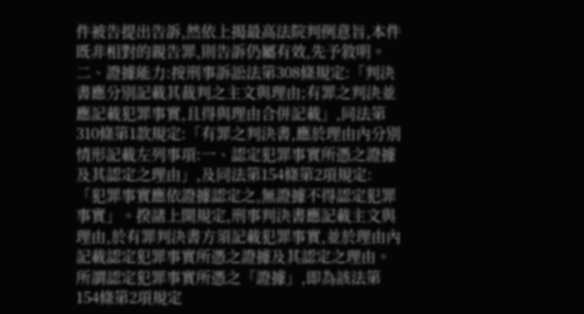件被告提出告訴,然依上揭最高法院判例意旨,本件既非相對的親告罪,則告訴仍屬有效,先予敘明。
二、證據能力:按刑事訴訟法第308條規定:「判決書應分別記載其裁判之主文與理由;有罪之判決並應記載犯罪事實,且得與理由合併記載」,同法第310條第1款規定:「有罪之判決書,應於理由內分別情形記載左列事項:一、認定犯罪事實所憑之證據及其認定之理由」,及同法第154條第2項規定:「犯罪事實應依證據認定之,無證據不得認定犯罪事實」。揆諸上開規定,刑事判決書應記載主文與理由,於有罪判決書方須記載犯罪事實,並於理由內記載認定犯罪事實所憑之證據及其認定之理由。所謂認定犯罪事實所憑之「證據」,即為該法第154條第2項規定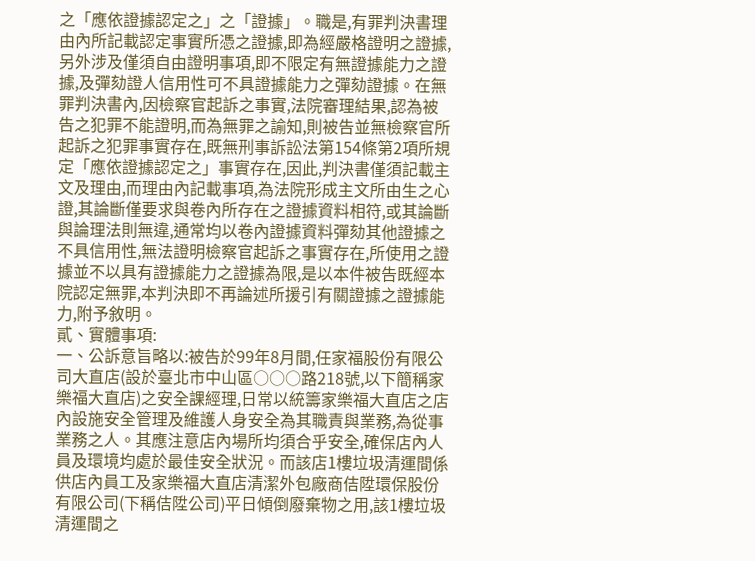之「應依證據認定之」之「證據」。職是,有罪判決書理由內所記載認定事實所憑之證據,即為經嚴格證明之證據,另外涉及僅須自由證明事項,即不限定有無證據能力之證據,及彈劾證人信用性可不具證據能力之彈劾證據。在無罪判決書內,因檢察官起訴之事實,法院審理結果,認為被告之犯罪不能證明,而為無罪之諭知,則被告並無檢察官所起訴之犯罪事實存在,既無刑事訴訟法第154條第2項所規定「應依證據認定之」事實存在,因此,判決書僅須記載主文及理由,而理由內記載事項,為法院形成主文所由生之心證,其論斷僅要求與卷內所存在之證據資料相符,或其論斷與論理法則無違,通常均以卷內證據資料彈劾其他證據之不具信用性,無法證明檢察官起訴之事實存在,所使用之證據並不以具有證據能力之證據為限,是以本件被告既經本院認定無罪,本判決即不再論述所援引有關證據之證據能力,附予敘明。
貳、實體事項:
一、公訴意旨略以:被告於99年8月間,任家福股份有限公司大直店(設於臺北市中山區○○○路218號,以下簡稱家樂福大直店)之安全課經理,日常以統籌家樂福大直店之店內設施安全管理及維護人身安全為其職責與業務,為從事業務之人。其應注意店內場所均須合乎安全,確保店內人員及環境均處於最佳安全狀況。而該店1樓垃圾清運間係供店內員工及家樂福大直店清潔外包廠商佶陞環保股份有限公司(下稱佶陞公司)平日傾倒廢棄物之用,該1樓垃圾清運間之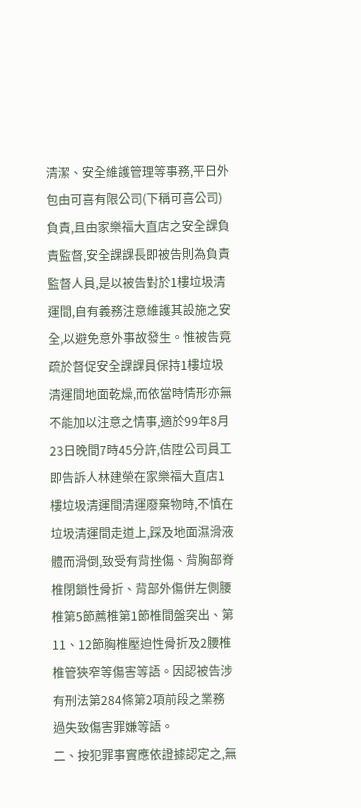清潔、安全維護管理等事務,平日外包由可喜有限公司(下稱可喜公司)負責,且由家樂福大直店之安全課負責監督,安全課課長即被告則為負責監督人員,是以被告對於1樓垃圾清運間,自有義務注意維護其設施之安全,以避免意外事故發生。惟被告竟疏於督促安全課課員保持1樓垃圾清運間地面乾燥,而依當時情形亦無不能加以注意之情事,適於99年8月23日晚間7時45分許,佶陞公司員工即告訴人林建榮在家樂福大直店1樓垃圾清運間清運廢棄物時,不慎在垃圾清運間走道上,踩及地面濕滑液體而滑倒,致受有背挫傷、背胸部脊椎閉鎖性骨折、背部外傷併左側腰椎第5節薦椎第1節椎間盤突出、第11、12節胸椎壓迫性骨折及2腰椎椎管狹窄等傷害等語。因認被告涉有刑法第284條第2項前段之業務過失致傷害罪嫌等語。
二、按犯罪事實應依證據認定之,無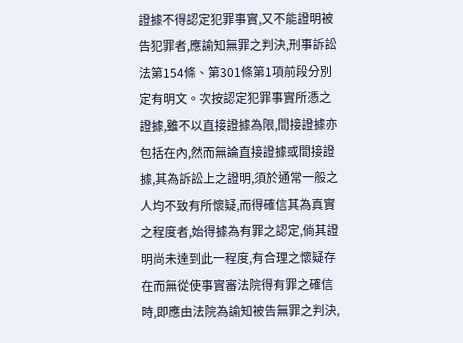證據不得認定犯罪事實,又不能證明被告犯罪者,應諭知無罪之判決,刑事訴訟法第154條、第301條第1項前段分別定有明文。次按認定犯罪事實所憑之證據,雖不以直接證據為限,間接證據亦包括在內,然而無論直接證據或間接證據,其為訴訟上之證明,須於通常一般之人均不致有所懷疑,而得確信其為真實之程度者,始得據為有罪之認定,倘其證明尚未達到此一程度,有合理之懷疑存在而無從使事實審法院得有罪之確信時,即應由法院為諭知被告無罪之判決,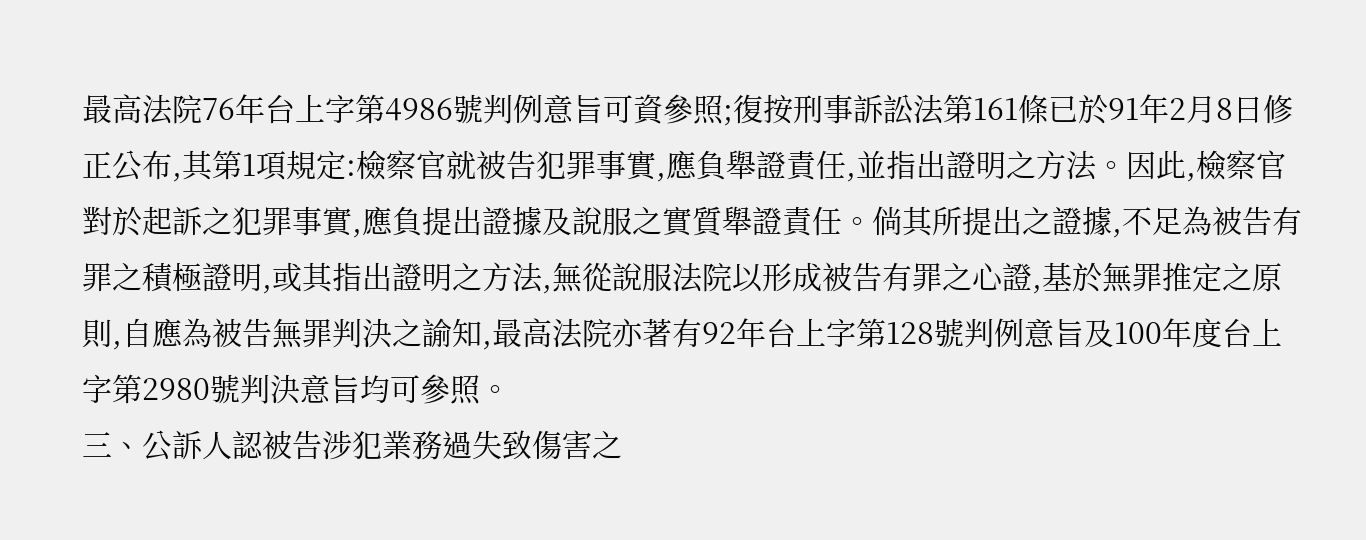最高法院76年台上字第4986號判例意旨可資參照;復按刑事訴訟法第161條已於91年2月8日修正公布,其第1項規定:檢察官就被告犯罪事實,應負舉證責任,並指出證明之方法。因此,檢察官對於起訴之犯罪事實,應負提出證據及說服之實質舉證責任。倘其所提出之證據,不足為被告有罪之積極證明,或其指出證明之方法,無從說服法院以形成被告有罪之心證,基於無罪推定之原則,自應為被告無罪判決之諭知,最高法院亦著有92年台上字第128號判例意旨及100年度台上字第2980號判決意旨均可參照。
三、公訴人認被告涉犯業務過失致傷害之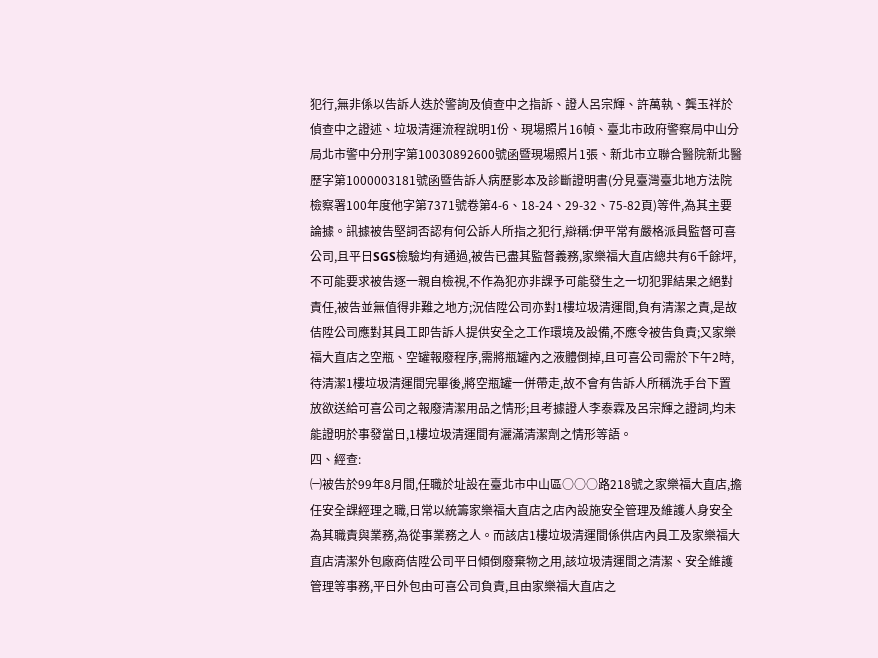犯行,無非係以告訴人迭於警詢及偵查中之指訴、證人呂宗輝、許萬執、龔玉祥於偵查中之證述、垃圾清運流程說明1份、現場照片16幀、臺北市政府警察局中山分局北市警中分刑字第10030892600號函暨現場照片1張、新北市立聯合醫院新北醫歷字第1000003181號函暨告訴人病歷影本及診斷證明書(分見臺灣臺北地方法院檢察署100年度他字第7371號卷第4-6、18-24、29-32、75-82頁)等件,為其主要論據。訊據被告堅詞否認有何公訴人所指之犯行,辯稱:伊平常有嚴格派員監督可喜公司,且平日SGS檢驗均有通過,被告已盡其監督義務,家樂福大直店總共有6千餘坪,不可能要求被告逐一親自檢視,不作為犯亦非課予可能發生之一切犯罪結果之絕對責任,被告並無值得非難之地方;況佶陞公司亦對1樓垃圾清運間,負有清潔之責,是故佶陞公司應對其員工即告訴人提供安全之工作環境及設備,不應令被告負責;又家樂福大直店之空瓶、空罐報廢程序,需將瓶罐內之液體倒掉,且可喜公司需於下午2時,待清潔1樓垃圾清運間完畢後,將空瓶罐一併帶走,故不會有告訴人所稱洗手台下置放欲送給可喜公司之報廢清潔用品之情形;且考據證人李泰霖及呂宗輝之證詞,均未能證明於事發當日,1樓垃圾清運間有灑滿清潔劑之情形等語。
四、經查:
㈠被告於99年8月間,任職於址設在臺北市中山區○○○路218號之家樂福大直店,擔任安全課經理之職,日常以統籌家樂福大直店之店內設施安全管理及維護人身安全為其職責與業務,為從事業務之人。而該店1樓垃圾清運間係供店內員工及家樂福大直店清潔外包廠商佶陞公司平日傾倒廢棄物之用,該垃圾清運間之清潔、安全維護管理等事務,平日外包由可喜公司負責,且由家樂福大直店之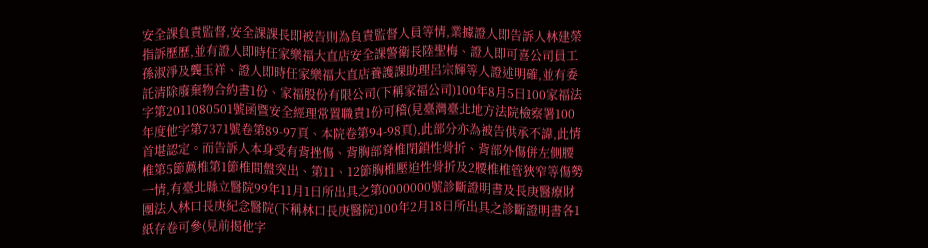安全課負責監督,安全課課長即被告則為負責監督人員等情,業據證人即告訴人林建榮指訴歷歷,並有證人即時任家樂福大直店安全課警衛長陸聖梅、證人即可喜公司員工孫淑淨及龔玉祥、證人即時任家樂福大直店養護課助理呂宗輝等人證述明確,並有委託清除廢棄物合約書1份、家福股份有限公司(下稱家福公司)100年8月5日100家福法字第2011080501號函暨安全經理常置職責1份可稽(見臺灣臺北地方法院檢察署100年度他字第7371號卷第89-97頁、本院卷第94-98頁),此部分亦為被告供承不諱,此情首堪認定。而告訴人本身受有背挫傷、背胸部脊椎閉鎖性骨折、背部外傷併左側腰椎第5節薦椎第1節椎間盤突出、第11、12節胸椎壓迫性骨折及2腰椎椎管狹窄等傷勢一情,有臺北縣立醫院99年11月1日所出具之第0000000號診斷證明書及長庚醫療財團法人林口長庚紀念醫院(下稱林口長庚醫院)100年2月18日所出具之診斷證明書各1紙存卷可參(見前揭他字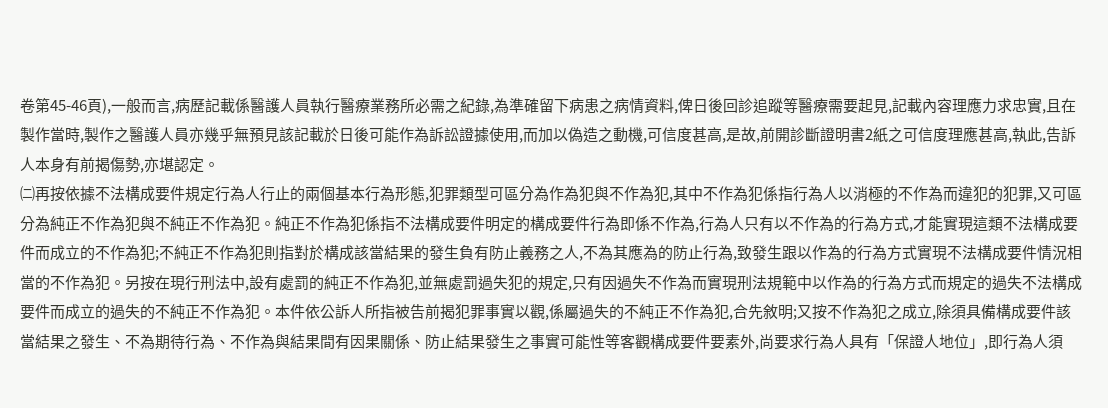卷第45-46頁),一般而言,病歷記載係醫護人員執行醫療業務所必需之紀錄,為準確留下病患之病情資料,俾日後回診追蹤等醫療需要起見,記載內容理應力求忠實,且在製作當時,製作之醫護人員亦幾乎無預見該記載於日後可能作為訴訟證據使用,而加以偽造之動機,可信度甚高,是故,前開診斷證明書2紙之可信度理應甚高,執此,告訴人本身有前揭傷勢,亦堪認定。
㈡再按依據不法構成要件規定行為人行止的兩個基本行為形態,犯罪類型可區分為作為犯與不作為犯,其中不作為犯係指行為人以消極的不作為而違犯的犯罪,又可區分為純正不作為犯與不純正不作為犯。純正不作為犯係指不法構成要件明定的構成要件行為即係不作為,行為人只有以不作為的行為方式,才能實現這類不法構成要件而成立的不作為犯;不純正不作為犯則指對於構成該當結果的發生負有防止義務之人,不為其應為的防止行為,致發生跟以作為的行為方式實現不法構成要件情況相當的不作為犯。另按在現行刑法中,設有處罰的純正不作為犯,並無處罰過失犯的規定,只有因過失不作為而實現刑法規範中以作為的行為方式而規定的過失不法構成要件而成立的過失的不純正不作為犯。本件依公訴人所指被告前揭犯罪事實以觀,係屬過失的不純正不作為犯,合先敘明;又按不作為犯之成立,除須具備構成要件該當結果之發生、不為期待行為、不作為與結果間有因果關係、防止結果發生之事實可能性等客觀構成要件要素外,尚要求行為人具有「保證人地位」,即行為人須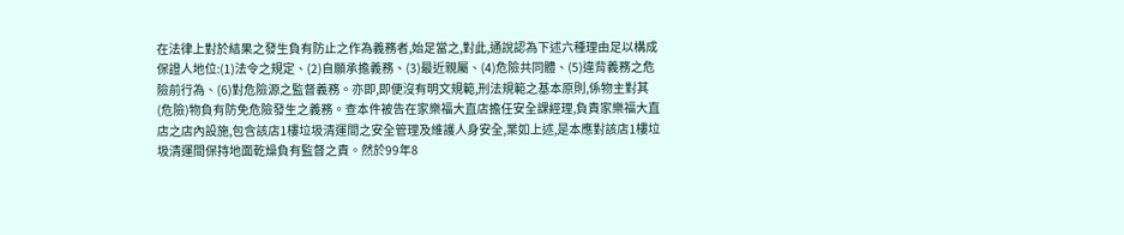在法律上對於結果之發生負有防止之作為義務者,始足當之,對此,通說認為下述六種理由足以構成保證人地位:(1)法令之規定、(2)自願承擔義務、(3)最近親屬、(4)危險共同體、(5)違背義務之危險前行為、(6)對危險源之監督義務。亦即,即便沒有明文規範,刑法規範之基本原則,係物主對其(危險)物負有防免危險發生之義務。查本件被告在家樂福大直店擔任安全課經理,負責家樂福大直店之店內設施,包含該店1樓垃圾清運間之安全管理及維護人身安全,業如上述,是本應對該店1樓垃圾清運間保持地面乾燥負有監督之責。然於99年8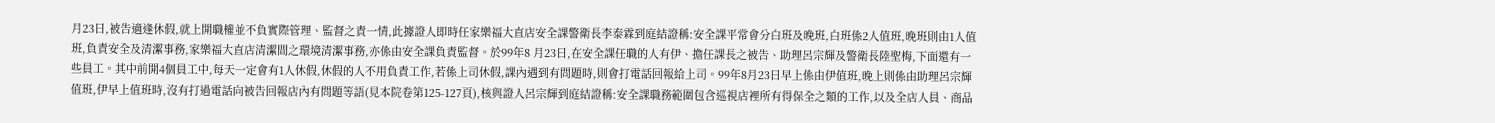月23日,被告適逢休假,就上開職權並不負實際管理、監督之責一情,此據證人即時任家樂福大直店安全課警衛長李泰霖到庭結證稱:安全課平常會分白班及晚班,白班係2人值班,晚班則由1人值班,負責安全及清潔事務,家樂福大直店清潔間之環境清潔事務,亦係由安全課負責監督。於99年8 月23日,在安全課任職的人有伊、擔任課長之被告、助理呂宗輝及警衛長陸聖梅,下面還有一些員工。其中前開4個員工中,每天一定會有1人休假,休假的人不用負責工作,若係上司休假,課內遇到有問題時,則會打電話回報給上司。99年8月23日早上係由伊值班,晚上則係由助理呂宗輝值班,伊早上值班時,沒有打過電話向被告回報店內有問題等語(見本院卷第125-127頁),核與證人呂宗輝到庭結證稱:安全課職務範圍包含巡視店裡所有得保全之類的工作,以及全店人員、商品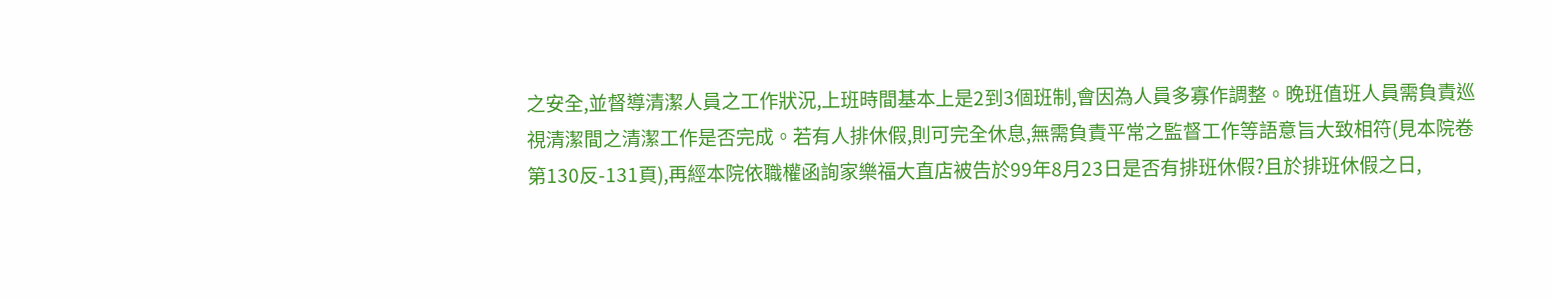之安全,並督導清潔人員之工作狀況,上班時間基本上是2到3個班制,會因為人員多寡作調整。晚班值班人員需負責巡視清潔間之清潔工作是否完成。若有人排休假,則可完全休息,無需負責平常之監督工作等語意旨大致相符(見本院卷第130反-131頁),再經本院依職權函詢家樂福大直店被告於99年8月23日是否有排班休假?且於排班休假之日,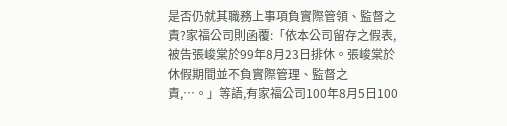是否仍就其職務上事項負實際管領、監督之責?家福公司則函覆:「依本公司留存之假表,被告張峻棠於99年8月23日排休。張峻棠於休假期間並不負實際管理、監督之責,…。」等語,有家福公司100年8月5日100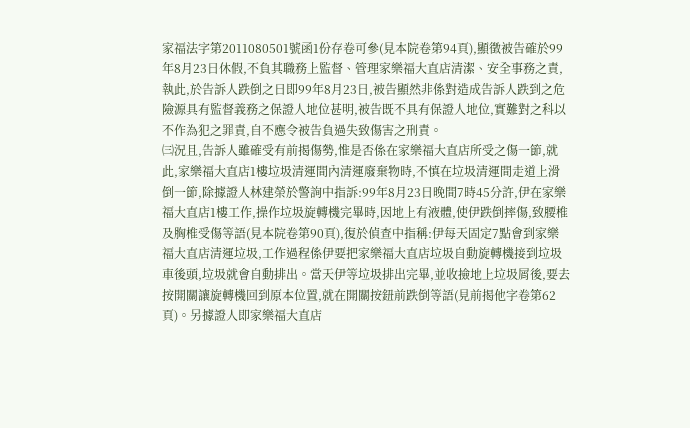家福法字第2011080501號函1份存卷可參(見本院卷第94頁),顯徵被告確於99年8月23日休假,不負其職務上監督、管理家樂福大直店清潔、安全事務之責,執此,於告訴人跌倒之日即99年8月23日,被告顯然非係對造成告訴人跌到之危險源具有監督義務之保證人地位甚明,被告既不具有保證人地位,實難對之科以不作為犯之罪責,自不應令被告負過失致傷害之刑責。
㈢況且,告訴人雖確受有前揭傷勢,惟是否係在家樂福大直店所受之傷一節,就此,家樂福大直店1樓垃圾清運間內清運廢棄物時,不慎在垃圾清運間走道上滑倒一節,除據證人林建榮於警詢中指訴:99年8月23日晚間7時45分許,伊在家樂福大直店1樓工作,操作垃圾旋轉機完畢時,因地上有液體,使伊跌倒摔傷,致腰椎及胸椎受傷等語(見本院卷第90頁),復於偵查中指稱:伊每天固定7點會到家樂福大直店清運垃圾,工作過程係伊要把家樂福大直店垃圾自動旋轉機接到垃圾車後頭,垃圾就會自動排出。當天伊等垃圾排出完畢,並收撿地上垃圾屑後,要去按開關讓旋轉機回到原本位置,就在開關按鈕前跌倒等語(見前揭他字卷第62頁)。另據證人即家樂福大直店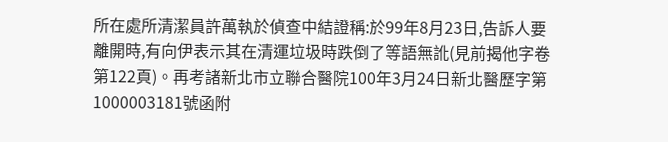所在處所清潔員許萬執於偵查中結證稱:於99年8月23日,告訴人要離開時,有向伊表示其在清運垃圾時跌倒了等語無訛(見前揭他字卷第122頁)。再考諸新北市立聯合醫院100年3月24日新北醫歷字第1000003181號函附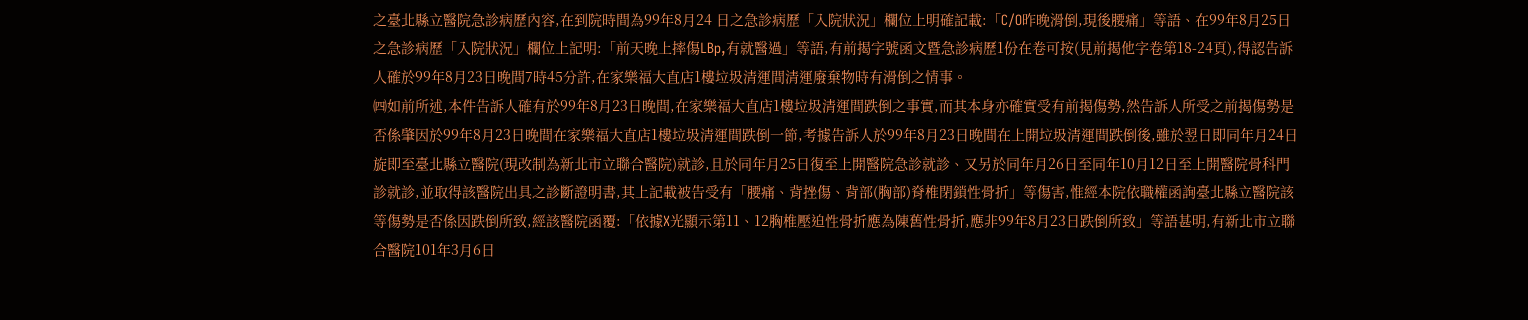之臺北縣立醫院急診病歷內容,在到院時間為99年8月24 日之急診病歷「入院狀況」欄位上明確記載:「C/O昨晚滑倒,現後腰痛」等語、在99年8月25日之急診病歷「入院狀況」欄位上記明:「前天晚上摔傷LBp,有就醫過」等語,有前揭字號函文暨急診病歷1份在卷可按(見前揭他字卷第18-24頁),得認告訴人確於99年8月23日晚間7時45分許,在家樂福大直店1樓垃圾清運間清運廢棄物時有滑倒之情事。
㈣如前所述,本件告訴人確有於99年8月23日晚間,在家樂福大直店1樓垃圾清運間跌倒之事實,而其本身亦確實受有前揭傷勢,然告訴人所受之前揭傷勢是否係肇因於99年8月23日晚間在家樂福大直店1樓垃圾清運間跌倒一節,考據告訴人於99年8月23日晚間在上開垃圾清運間跌倒後,雖於翌日即同年月24日旋即至臺北縣立醫院(現改制為新北市立聯合醫院)就診,且於同年月25日復至上開醫院急診就診、又另於同年月26日至同年10月12日至上開醫院骨科門診就診,並取得該醫院出具之診斷證明書,其上記載被告受有「腰痛、背挫傷、背部(胸部)脊椎閉鎖性骨折」等傷害,惟經本院依職權函詢臺北縣立醫院該等傷勢是否係因跌倒所致,經該醫院函覆:「依據X光顯示第11、12胸椎壓迫性骨折應為陳舊性骨折,應非99年8月23日跌倒所致」等語甚明,有新北市立聯合醫院101年3月6日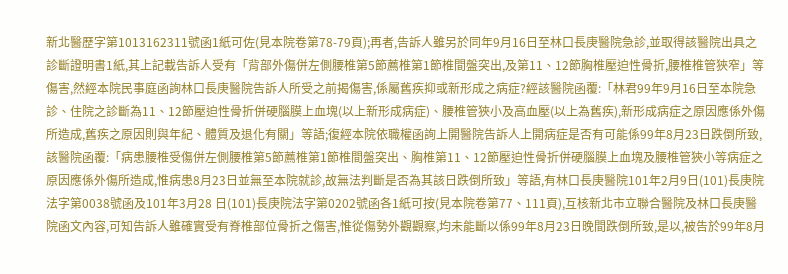新北醫歷字第1013162311號函1紙可佐(見本院卷第78-79頁);再者,告訴人雖另於同年9月16日至林口長庚醫院急診,並取得該醫院出具之診斷證明書1紙,其上記載告訴人受有「背部外傷併左側腰椎第5節薦椎第1節椎間盤突出,及第11、12節胸椎壓迫性骨折,腰椎椎管狹窄」等傷害,然經本院民事庭函詢林口長庚醫院告訴人所受之前揭傷害,係屬舊疾抑或新形成之病症?經該醫院函覆:「林君99年9月16日至本院急診、住院之診斷為11、12節壓迫性骨折併硬腦膜上血塊(以上新形成病症)、腰椎管狹小及高血壓(以上為舊疾),新形成病症之原因應係外傷所造成,舊疾之原因則與年紀、體質及退化有關」等語;復經本院依職權函詢上開醫院告訴人上開病症是否有可能係99年8月23日跌倒所致,該醫院函覆:「病患腰椎受傷併左側腰椎第5節薦椎第1節椎間盤突出、胸椎第11、12節壓迫性骨折併硬腦膜上血塊及腰椎管狹小等病症之原因應係外傷所造成,惟病患8月23日並無至本院就診,故無法判斷是否為其該日跌倒所致」等語,有林口長庚醫院101年2月9日(101)長庚院法字第0038號函及101年3月28 日(101)長庚院法字第0202號函各1紙可按(見本院卷第77、111頁),互核新北市立聯合醫院及林口長庚醫院函文內容,可知告訴人雖確實受有脊椎部位骨折之傷害,惟從傷勢外觀觀察,均未能斷以係99年8月23日晚間跌倒所致,是以,被告於99年8月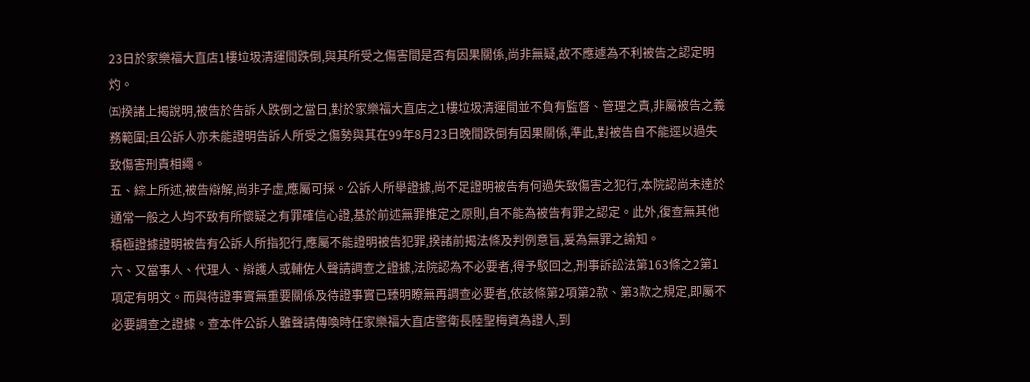23日於家樂福大直店1樓垃圾清運間跌倒,與其所受之傷害間是否有因果關係,尚非無疑,故不應遽為不利被告之認定明灼。
㈤揆諸上揭說明,被告於告訴人跌倒之當日,對於家樂福大直店之1樓垃圾清運間並不負有監督、管理之責,非屬被告之義務範圍;且公訴人亦未能證明告訴人所受之傷勢與其在99年8月23日晚間跌倒有因果關係,準此,對被告自不能逕以過失致傷害刑責相繩。
五、綜上所述,被告辯解,尚非子虛,應屬可採。公訴人所舉證據,尚不足證明被告有何過失致傷害之犯行,本院認尚未達於通常一般之人均不致有所懷疑之有罪確信心證,基於前述無罪推定之原則,自不能為被告有罪之認定。此外,復查無其他積極證據證明被告有公訴人所指犯行,應屬不能證明被告犯罪,揆諸前揭法條及判例意旨,爰為無罪之諭知。
六、又當事人、代理人、辯護人或輔佐人聲請調查之證據,法院認為不必要者,得予駁回之,刑事訴訟法第163條之2第1項定有明文。而與待證事實無重要關係及待證事實已臻明瞭無再調查必要者,依該條第2項第2款、第3款之規定,即屬不必要調查之證據。查本件公訴人雖聲請傳喚時任家樂福大直店警衛長陸聖梅資為證人,到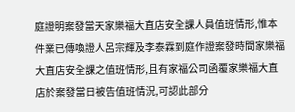庭證明案發當天家樂福大直店安全課人員值班情形,惟本件業已傳喚證人呂宗輝及李泰霖到庭作證案發時間家樂福大直店安全課之值班情形,且有家福公司函覆家樂福大直店於案發當日被告值班情況,可認此部分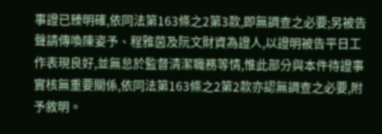事證已臻明確,依同法第163條之2第3款,即無調查之必要;另被告聲請傳喚陳姿予、程雅茵及阮文財資為證人,以證明被告平日工作表現良好,並無怠於監督清潔職務等情,惟此部分與本件待證事實核無重要關係,依同法第163條之2第2款亦認無調查之必要,附予敘明。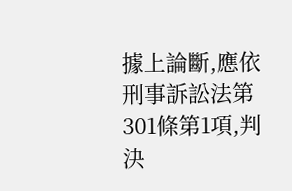據上論斷,應依刑事訴訟法第301條第1項,判決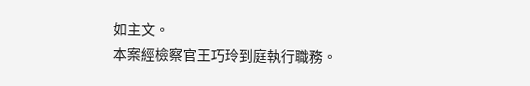如主文。
本案經檢察官王巧玲到庭執行職務。